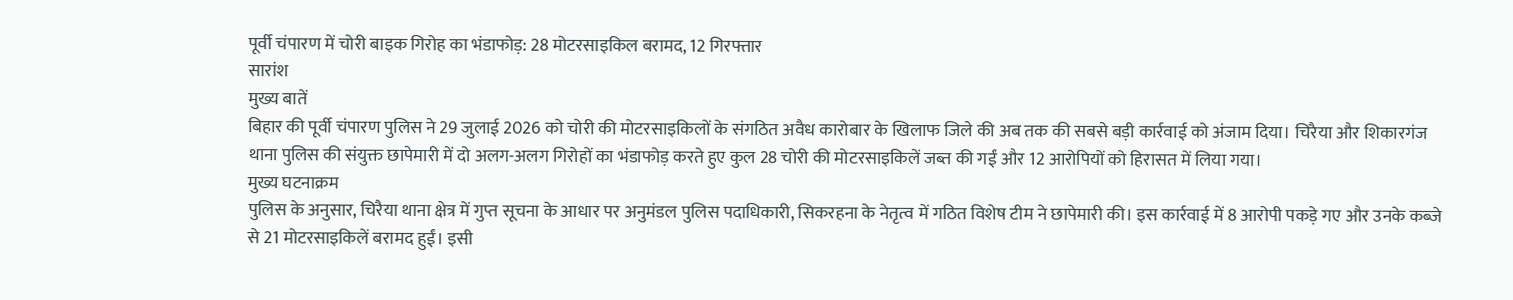पूर्वी चंपारण में चोरी बाइक गिरोह का भंडाफोड़: 28 मोटरसाइकिल बरामद, 12 गिरफ्तार
सारांश
मुख्य बातें
बिहार की पूर्वी चंपारण पुलिस ने 29 जुलाई 2026 को चोरी की मोटरसाइकिलों के संगठित अवैध कारोबार के खिलाफ जिले की अब तक की सबसे बड़ी कार्रवाई को अंजाम दिया। चिरैया और शिकारगंज थाना पुलिस की संयुक्त छापेमारी में दो अलग-अलग गिरोहों का भंडाफोड़ करते हुए कुल 28 चोरी की मोटरसाइकिलें जब्त की गईं और 12 आरोपियों को हिरासत में लिया गया।
मुख्य घटनाक्रम
पुलिस के अनुसार, चिरैया थाना क्षेत्र में गुप्त सूचना के आधार पर अनुमंडल पुलिस पदाधिकारी, सिकरहना के नेतृत्व में गठित विशेष टीम ने छापेमारी की। इस कार्रवाई में 8 आरोपी पकड़े गए और उनके कब्जे से 21 मोटरसाइकिलें बरामद हुईं। इसी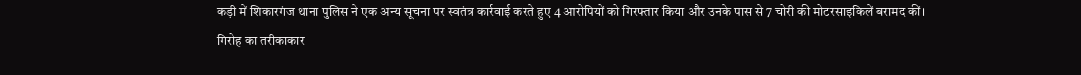कड़ी में शिकारगंज थाना पुलिस ने एक अन्य सूचना पर स्वतंत्र कार्रवाई करते हुए 4 आरोपियों को गिरफ्तार किया और उनके पास से 7 चोरी की मोटरसाइकिलें बरामद कीं।
गिरोह का तरीकाकार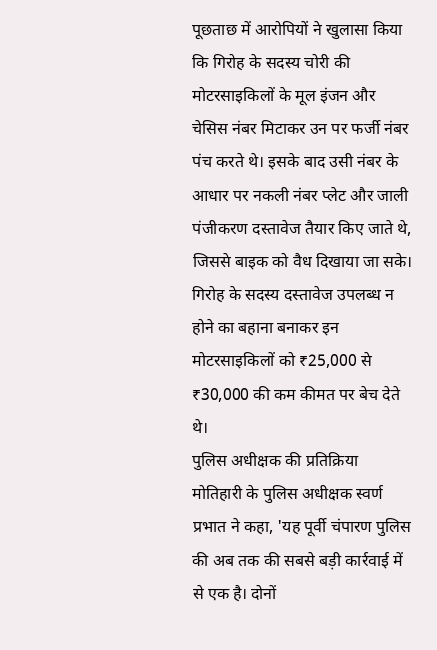पूछताछ में आरोपियों ने खुलासा किया कि गिरोह के सदस्य चोरी की मोटरसाइकिलों के मूल इंजन और चेसिस नंबर मिटाकर उन पर फर्जी नंबर पंच करते थे। इसके बाद उसी नंबर के आधार पर नकली नंबर प्लेट और जाली पंजीकरण दस्तावेज तैयार किए जाते थे, जिससे बाइक को वैध दिखाया जा सके। गिरोह के सदस्य दस्तावेज उपलब्ध न होने का बहाना बनाकर इन मोटरसाइकिलों को ₹25,000 से ₹30,000 की कम कीमत पर बेच देते थे।
पुलिस अधीक्षक की प्रतिक्रिया
मोतिहारी के पुलिस अधीक्षक स्वर्ण प्रभात ने कहा, 'यह पूर्वी चंपारण पुलिस की अब तक की सबसे बड़ी कार्रवाई में से एक है। दोनों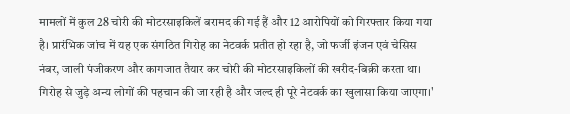मामलों में कुल 28 चोरी की मोटरसाइकिलें बरामद की गई हैं और 12 आरोपियों को गिरफ्तार किया गया है। प्रारंभिक जांच में यह एक संगठित गिरोह का नेटवर्क प्रतीत हो रहा है, जो फर्जी इंजन एवं चेसिस नंबर, जाली पंजीकरण और कागजात तैयार कर चोरी की मोटरसाइकिलों की खरीद-बिक्री करता था। गिरोह से जुड़े अन्य लोगों की पहचान की जा रही है और जल्द ही पूरे नेटवर्क का खुलासा किया जाएगा।'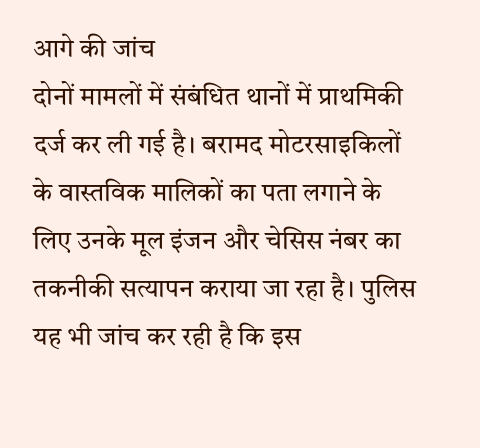आगे की जांच
दोनों मामलों में संबंधित थानों में प्राथमिकी दर्ज कर ली गई है। बरामद मोटरसाइकिलों के वास्तविक मालिकों का पता लगाने के लिए उनके मूल इंजन और चेसिस नंबर का तकनीकी सत्यापन कराया जा रहा है। पुलिस यह भी जांच कर रही है कि इस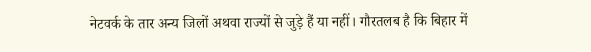नेटवर्क के तार अन्य जिलों अथवा राज्यों से जुड़े हैं या नहीं। गौरतलब है कि बिहार में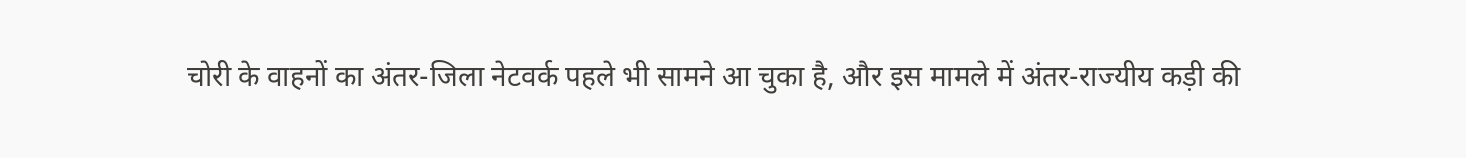चोरी के वाहनों का अंतर-जिला नेटवर्क पहले भी सामने आ चुका है, और इस मामले में अंतर-राज्यीय कड़ी की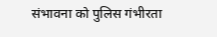संभावना को पुलिस गंभीरता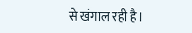से खंगाल रही है।